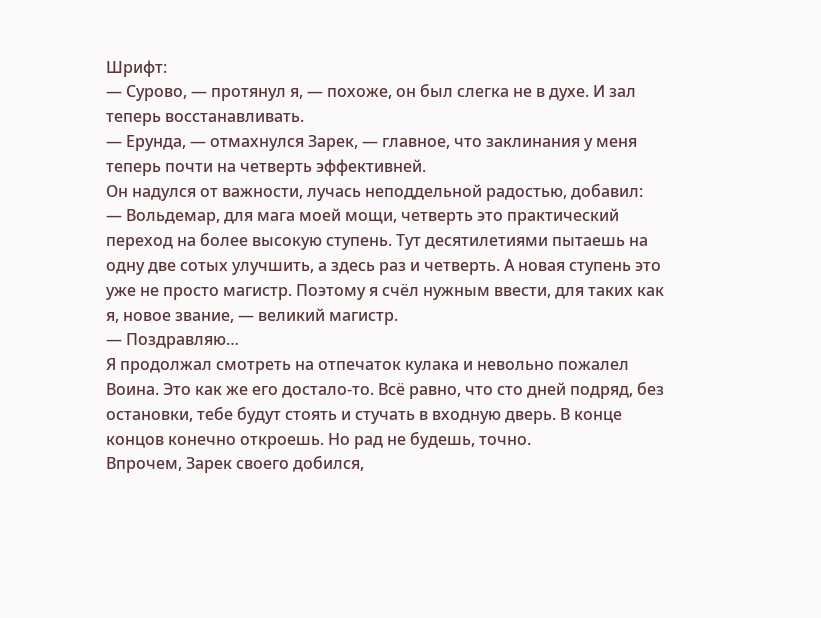Шрифт:
— Сурово, — протянул я, — похоже, он был слегка не в духе. И зал теперь восстанавливать.
— Ерунда, — отмахнулся Зарек, — главное, что заклинания у меня теперь почти на четверть эффективней.
Он надулся от важности, лучась неподдельной радостью, добавил:
— Вольдемар, для мага моей мощи, четверть это практический переход на более высокую ступень. Тут десятилетиями пытаешь на одну две сотых улучшить, а здесь раз и четверть. А новая ступень это уже не просто магистр. Поэтому я счёл нужным ввести, для таких как я, новое звание, — великий магистр.
— Поздравляю…
Я продолжал смотреть на отпечаток кулака и невольно пожалел Воина. Это как же его достало-то. Всё равно, что сто дней подряд, без остановки, тебе будут стоять и стучать в входную дверь. В конце концов конечно откроешь. Но рад не будешь, точно.
Впрочем, Зарек своего добился,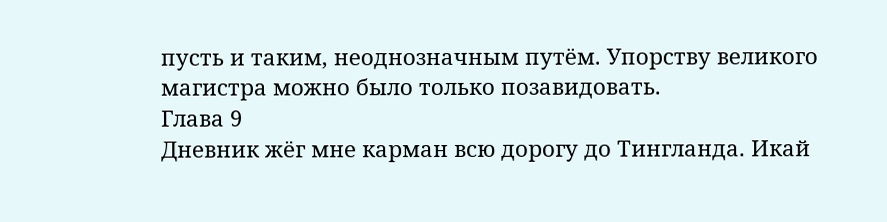пусть и таким, неоднозначным путём. Упорству великого магистра можно было только позавидовать.
Глава 9
Дневник жёг мне карман всю дорогу до Тингланда. Икай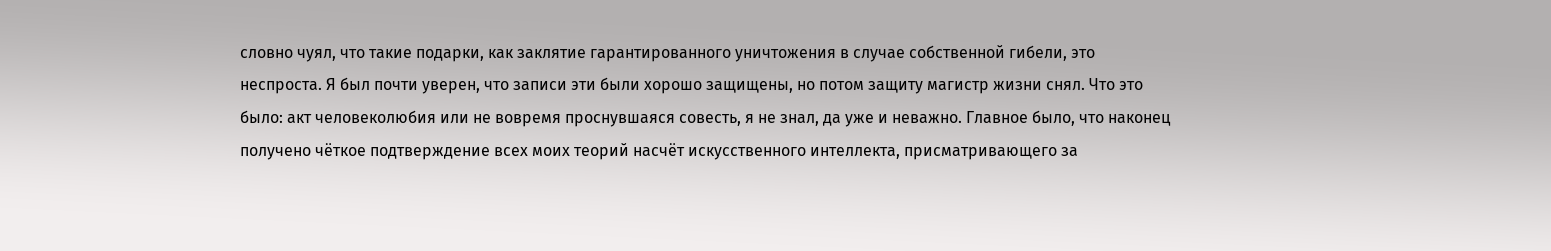словно чуял, что такие подарки, как заклятие гарантированного уничтожения в случае собственной гибели, это неспроста. Я был почти уверен, что записи эти были хорошо защищены, но потом защиту магистр жизни снял. Что это было: акт человеколюбия или не вовремя проснувшаяся совесть, я не знал, да уже и неважно. Главное было, что наконец получено чёткое подтверждение всех моих теорий насчёт искусственного интеллекта, присматривающего за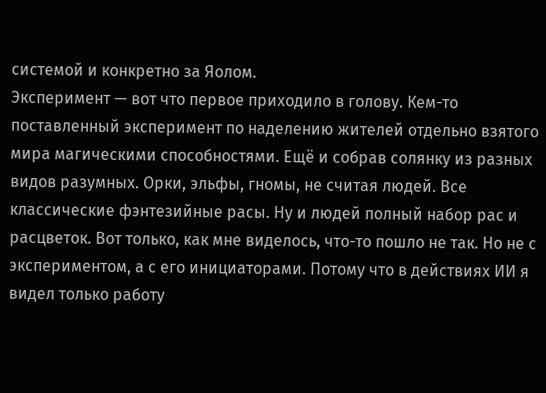системой и конкретно за Яолом.
Эксперимент — вот что первое приходило в голову. Кем-то поставленный эксперимент по наделению жителей отдельно взятого мира магическими способностями. Ещё и собрав солянку из разных видов разумных. Орки, эльфы, гномы, не считая людей. Все классические фэнтезийные расы. Ну и людей полный набор рас и расцветок. Вот только, как мне виделось, что-то пошло не так. Но не с экспериментом, а с его инициаторами. Потому что в действиях ИИ я видел только работу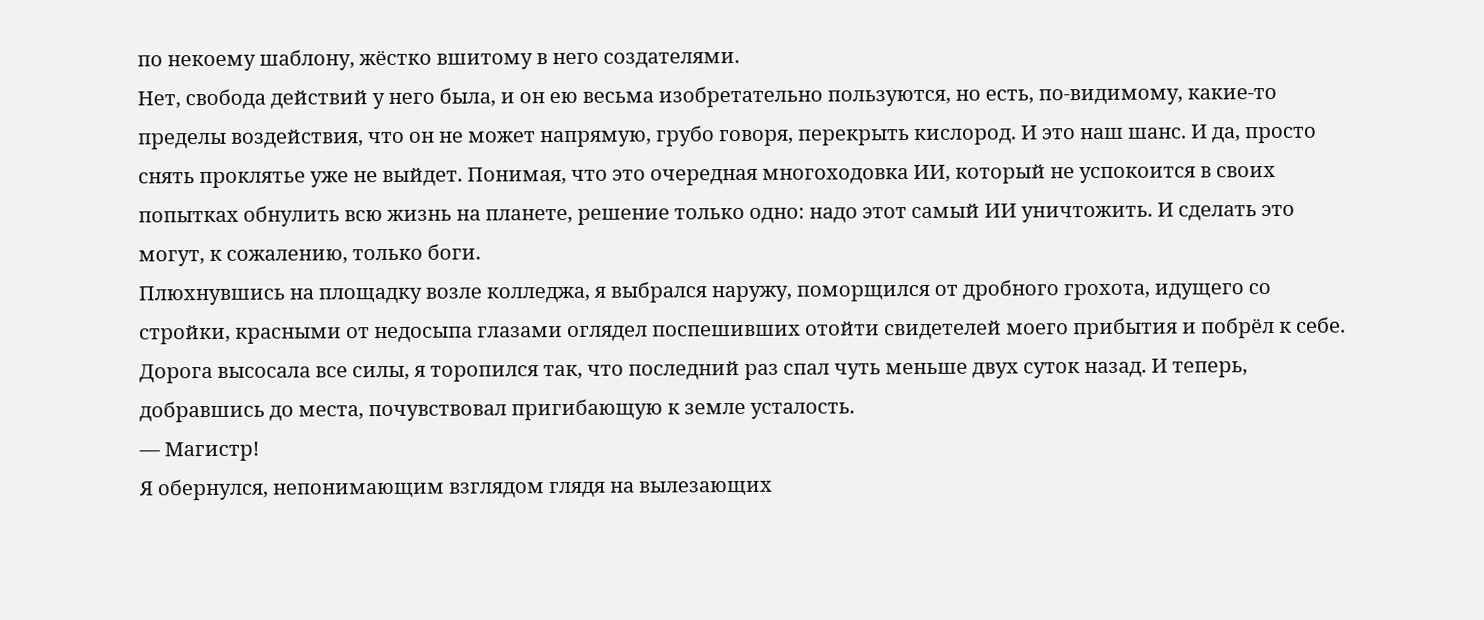по некоему шаблону, жёстко вшитому в него создателями.
Нет, свобода действий у него была, и он ею весьма изобретательно пользуются, но есть, по-видимому, какие-то пределы воздействия, что он не может напрямую, грубо говоря, перекрыть кислород. И это наш шанс. И да, просто снять проклятье уже не выйдет. Понимая, что это очередная многоходовка ИИ, который не успокоится в своих попытках обнулить всю жизнь на планете, решение только одно: надо этот самый ИИ уничтожить. И сделать это могут, к сожалению, только боги.
Плюхнувшись на площадку возле колледжа, я выбрался наружу, поморщился от дробного грохота, идущего со стройки, красными от недосыпа глазами оглядел поспешивших отойти свидетелей моего прибытия и побрёл к себе. Дорога высосала все силы, я торопился так, что последний раз спал чуть меньше двух суток назад. И теперь, добравшись до места, почувствовал пригибающую к земле усталость.
— Магистр!
Я обернулся, непонимающим взглядом глядя на вылезающих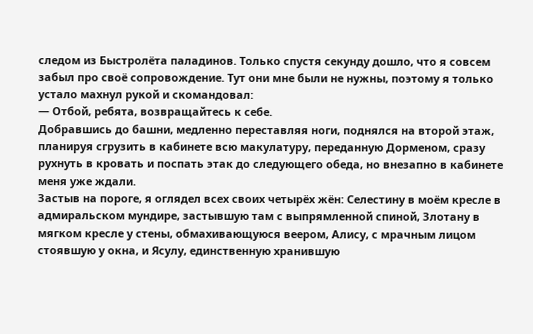следом из Быстролёта паладинов. Только спустя секунду дошло, что я совсем забыл про своё сопровождение. Тут они мне были не нужны, поэтому я только устало махнул рукой и скомандовал:
— Отбой, ребята, возвращайтесь к себе.
Добравшись до башни, медленно переставляя ноги, поднялся на второй этаж, планируя сгрузить в кабинете всю макулатуру, переданную Дорменом, сразу рухнуть в кровать и поспать этак до следующего обеда, но внезапно в кабинете меня уже ждали.
Застыв на пороге, я оглядел всех своих четырёх жён: Селестину в моём кресле в адмиральском мундире, застывшую там с выпрямленной спиной, Злотану в мягком кресле у стены, обмахивающуюся веером, Алису, с мрачным лицом стоявшую у окна, и Ясулу, единственную хранившую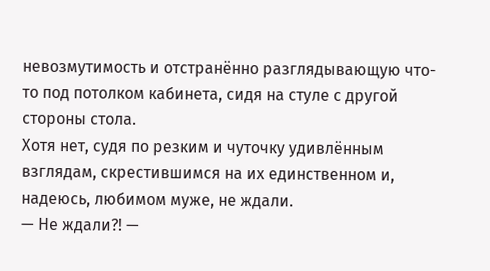невозмутимость и отстранённо разглядывающую что-то под потолком кабинета, сидя на стуле с другой стороны стола.
Хотя нет, судя по резким и чуточку удивлённым взглядам, скрестившимся на их единственном и, надеюсь, любимом муже, не ждали.
— Не ждали?! —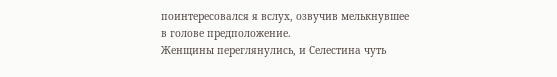поинтересовался я вслух, озвучив мелькнувшее в голове предположение.
Женщины переглянулись, и Селестина чуть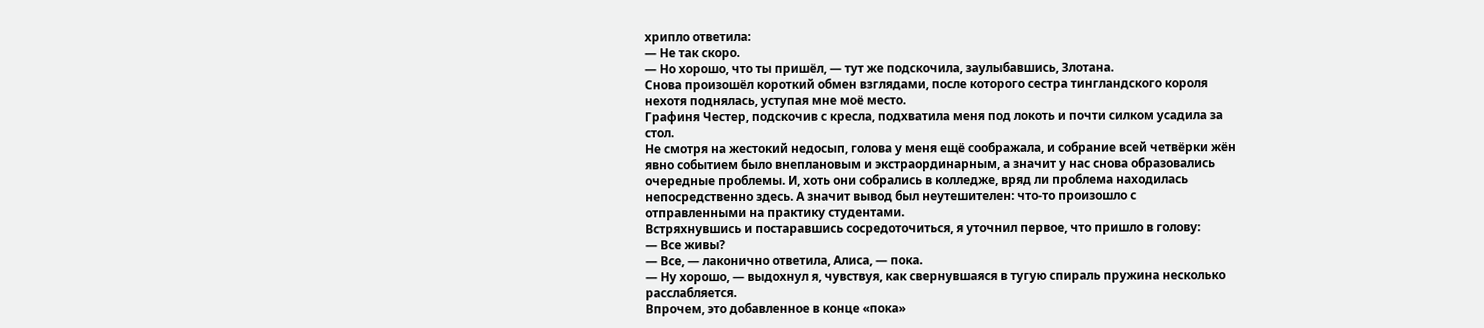хрипло ответила:
— Не так скоро.
— Но хорошо, что ты пришёл, — тут же подскочила, заулыбавшись, Злотана.
Снова произошёл короткий обмен взглядами, после которого сестра тингландского короля нехотя поднялась, уступая мне моё место.
Графиня Честер, подскочив с кресла, подхватила меня под локоть и почти силком усадила за стол.
Не смотря на жестокий недосып, голова у меня ещё соображала, и собрание всей четвёрки жён явно событием было внеплановым и экстраординарным, а значит у нас снова образовались очередные проблемы. И, хоть они собрались в колледже, вряд ли проблема находилась непосредственно здесь. А значит вывод был неутешителен: что-то произошло с отправленными на практику студентами.
Встряхнувшись и постаравшись сосредоточиться, я уточнил первое, что пришло в голову:
— Все живы?
— Все, — лаконично ответила, Алиса, — пока.
— Ну хорошо, — выдохнул я, чувствуя, как свернувшаяся в тугую спираль пружина несколько расслабляется.
Впрочем, это добавленное в конце «пока»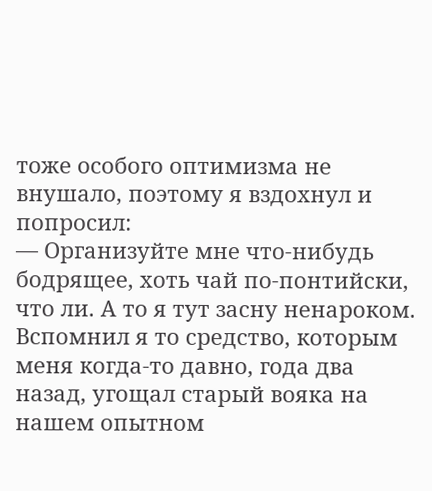тоже особого оптимизма не внушало, поэтому я вздохнул и попросил:
— Организуйте мне что-нибудь бодрящее, хоть чай по-понтийски, что ли. А то я тут засну ненароком.
Вспомнил я то средство, которым меня когда-то давно, года два назад, угощал старый вояка на нашем опытном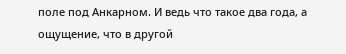поле под Анкарном. И ведь что такое два года, а ощущение, что в другой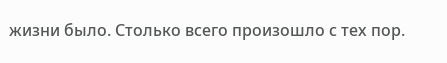жизни было. Столько всего произошло с тех пор.